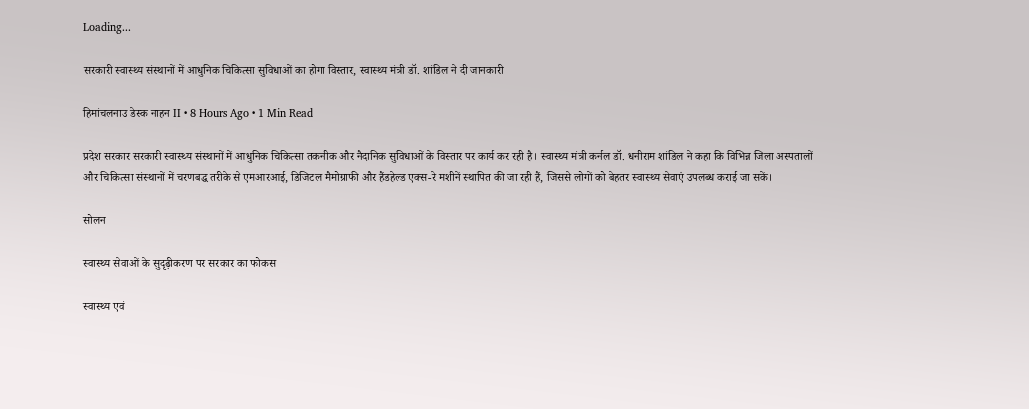Loading...

सरकारी स्वास्थ्य संस्थानों में आधुनिक चिकित्सा सुविधाओं का होगा विस्तार, स्वास्थ्य मंत्री डॉ. शांडिल ने दी जानकारी

हिमांचलनाउ डेस्क नाहन II • 8 Hours Ago • 1 Min Read

प्रदेश सरकार सरकारी स्वास्थ्य संस्थानों में आधुनिक चिकित्सा तकनीक और नैदानिक सुविधाओं के विस्तार पर कार्य कर रही है। स्वास्थ्य मंत्री कर्नल डॉ. धनीराम शांडिल ने कहा कि विभिन्न जिला अस्पतालों और चिकित्सा संस्थानों में चरणबद्ध तरीके से एमआरआई, डिजिटल मैमोग्राफी और हैंडहेल्ड एक्स-रे मशीनें स्थापित की जा रही हैं, जिससे लोगों को बेहतर स्वास्थ्य सेवाएं उपलब्ध कराई जा सकें।

सोलन

स्वास्थ्य सेवाओं के सुदृढ़ीकरण पर सरकार का फोकस

स्वास्थ्य एवं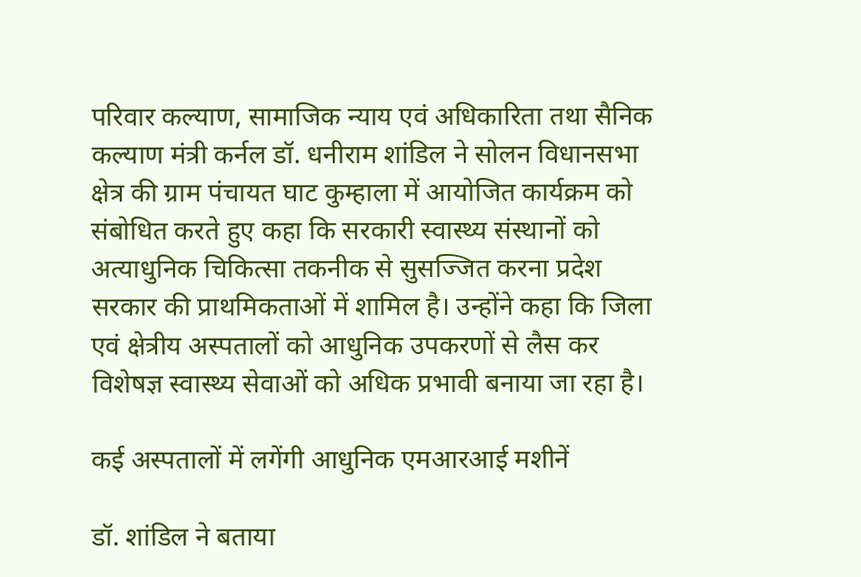परिवार कल्याण, सामाजिक न्याय एवं अधिकारिता तथा सैनिक कल्याण मंत्री कर्नल डॉ. धनीराम शांडिल ने सोलन विधानसभा क्षेत्र की ग्राम पंचायत घाट कुम्हाला में आयोजित कार्यक्रम को संबोधित करते हुए कहा कि सरकारी स्वास्थ्य संस्थानों को अत्याधुनिक चिकित्सा तकनीक से सुसज्जित करना प्रदेश सरकार की प्राथमिकताओं में शामिल है। उन्होंने कहा कि जिला एवं क्षेत्रीय अस्पतालों को आधुनिक उपकरणों से लैस कर विशेषज्ञ स्वास्थ्य सेवाओं को अधिक प्रभावी बनाया जा रहा है।

कई अस्पतालों में लगेंगी आधुनिक एमआरआई मशीनें

डॉ. शांडिल ने बताया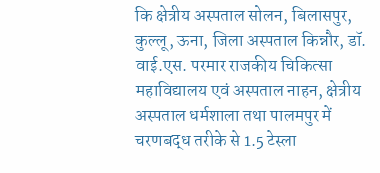कि क्षेत्रीय अस्पताल सोलन, बिलासपुर, कुल्लू, ऊना, जिला अस्पताल किन्नौर, डॉ. वाई.एस. परमार राजकीय चिकित्सा महाविद्यालय एवं अस्पताल नाहन, क्षेत्रीय अस्पताल धर्मशाला तथा पालमपुर में चरणबद्ध तरीके से 1.5 टेस्ला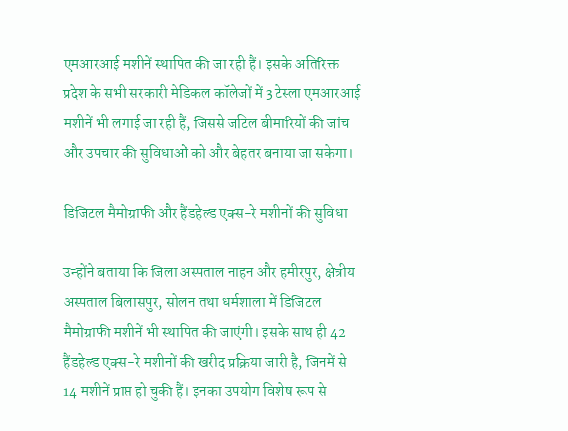एमआरआई मशीनें स्थापित की जा रही हैं। इसके अतिरिक्त प्रदेश के सभी सरकारी मेडिकल कॉलेजों में 3 टेस्ला एमआरआई मशीनें भी लगाई जा रही हैं, जिससे जटिल बीमारियों की जांच और उपचार की सुविधाओं को और बेहतर बनाया जा सकेगा।

डिजिटल मैमोग्राफी और हैंडहेल्ड एक्स-रे मशीनों की सुविधा

उन्होंने बताया कि जिला अस्पताल नाहन और हमीरपुर, क्षेत्रीय अस्पताल बिलासपुर, सोलन तथा धर्मशाला में डिजिटल मैमोग्राफी मशीनें भी स्थापित की जाएंगी। इसके साथ ही 42 हैंडहेल्ड एक्स-रे मशीनों की खरीद प्रक्रिया जारी है, जिनमें से 14 मशीनें प्राप्त हो चुकी हैं। इनका उपयोग विशेष रूप से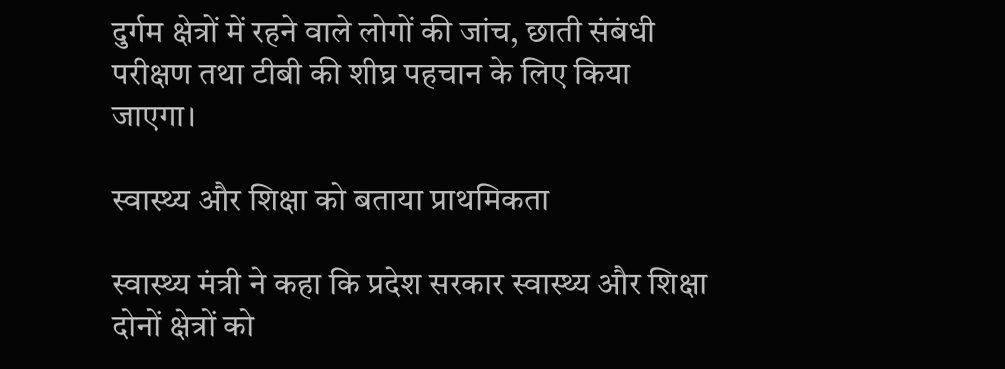दुर्गम क्षेत्रों में रहने वाले लोगों की जांच, छाती संबंधी परीक्षण तथा टीबी की शीघ्र पहचान के लिए किया जाएगा।

स्वास्थ्य और शिक्षा को बताया प्राथमिकता

स्वास्थ्य मंत्री ने कहा कि प्रदेश सरकार स्वास्थ्य और शिक्षा दोनों क्षेत्रों को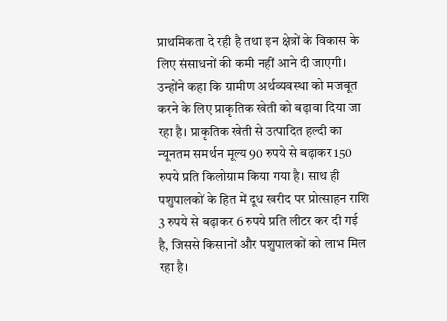प्राथमिकता दे रही है तथा इन क्षेत्रों के विकास के लिए संसाधनों की कमी नहीं आने दी जाएगी। उन्होंने कहा कि ग्रामीण अर्थव्यवस्था को मजबूत करने के लिए प्राकृतिक खेती को बढ़ावा दिया जा रहा है। प्राकृतिक खेती से उत्पादित हल्दी का न्यूनतम समर्थन मूल्य 90 रुपये से बढ़ाकर 150 रुपये प्रति किलोग्राम किया गया है। साथ ही पशुपालकों के हित में दूध खरीद पर प्रोत्साहन राशि 3 रुपये से बढ़ाकर 6 रुपये प्रति लीटर कर दी गई है, जिससे किसानों और पशुपालकों को लाभ मिल रहा है।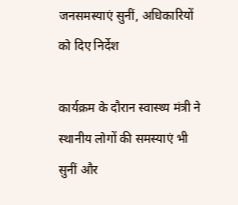जनसमस्याएं सुनीं, अधिकारियों को दिए निर्देश

कार्यक्रम के दौरान स्वास्थ्य मंत्री ने स्थानीय लोगों की समस्याएं भी सुनीं और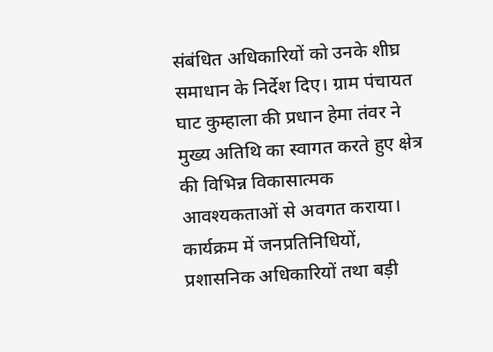संबंधित अधिकारियों को उनके शीघ्र समाधान के निर्देश दिए। ग्राम पंचायत घाट कुम्हाला की प्रधान हेमा तंवर ने मुख्य अतिथि का स्वागत करते हुए क्षेत्र की विभिन्न विकासात्मक आवश्यकताओं से अवगत कराया। कार्यक्रम में जनप्रतिनिधियों, प्रशासनिक अधिकारियों तथा बड़ी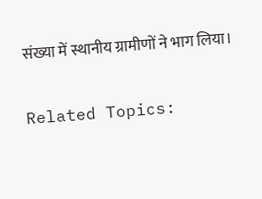संख्या में स्थानीय ग्रामीणों ने भाग लिया।

Related Topics: